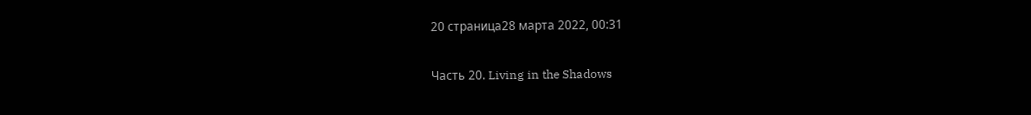20 страница28 марта 2022, 00:31

Часть 20. Living in the Shadows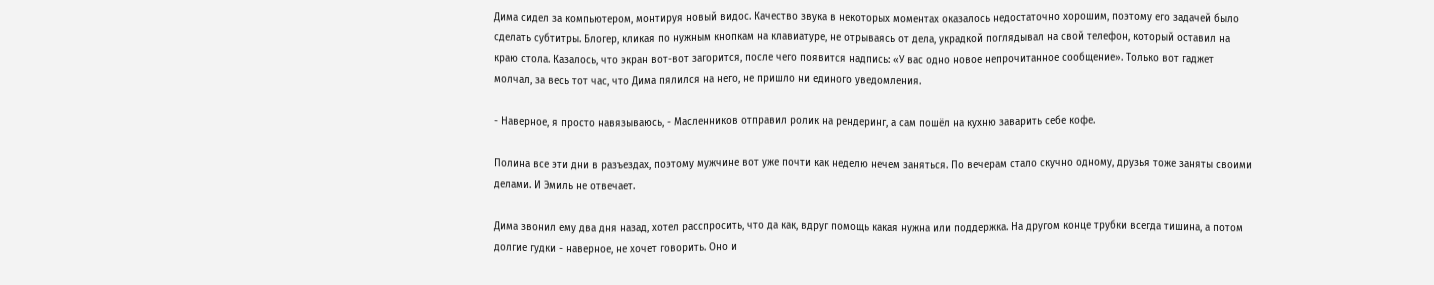Дима сидел за компьютером, монтируя новый видос. Качество звука в некоторых моментах оказалось недостаточно хорошим, поэтому его задачей было сделать субтитры. Блогер, кликая по нужным кнопкам на клавиатуре, не отрываясь от дела, украдкой поглядывал на свой телефон, который оставил на краю стола. Казалось, что экран вот-вот загорится, после чего появится надпись: «У вас одно новое непрочитанное сообщение». Только вот гаджет молчал, за весь тот час, что Дима пялился на него, не пришло ни единого уведомления.

- Наверное, я просто навязываюсь, - Масленников отправил ролик на рендеринг, а сам пошёл на кухню заварить себе кофе.

Полина все эти дни в разъездах, поэтому мужчине вот уже почти как неделю нечем заняться. По вечерам стало скучно одному, друзья тоже заняты своими делами. И Эмиль не отвечает.

Дима звонил ему два дня назад, хотел расспросить, что да как, вдруг помощь какая нужна или поддержка. На другом конце трубки всегда тишина, а потом долгие гудки - наверное, не хочет говорить. Оно и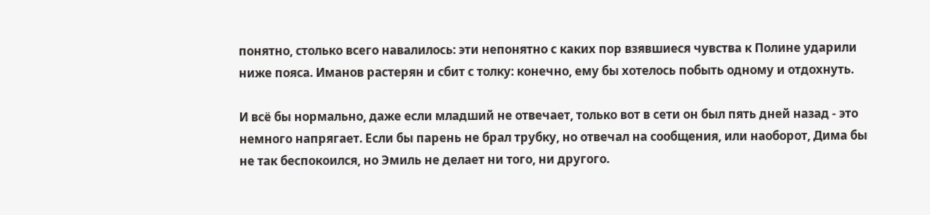понятно, столько всего навалилось: эти непонятно с каких пор взявшиеся чувства к Полине ударили ниже пояса. Иманов растерян и сбит с толку: конечно, ему бы хотелось побыть одному и отдохнуть.

И всё бы нормально, даже если младший не отвечает, только вот в сети он был пять дней назад - это немного напрягает. Если бы парень не брал трубку, но отвечал на сообщения, или наоборот, Дима бы не так беспокоился, но Эмиль не делает ни того, ни другого.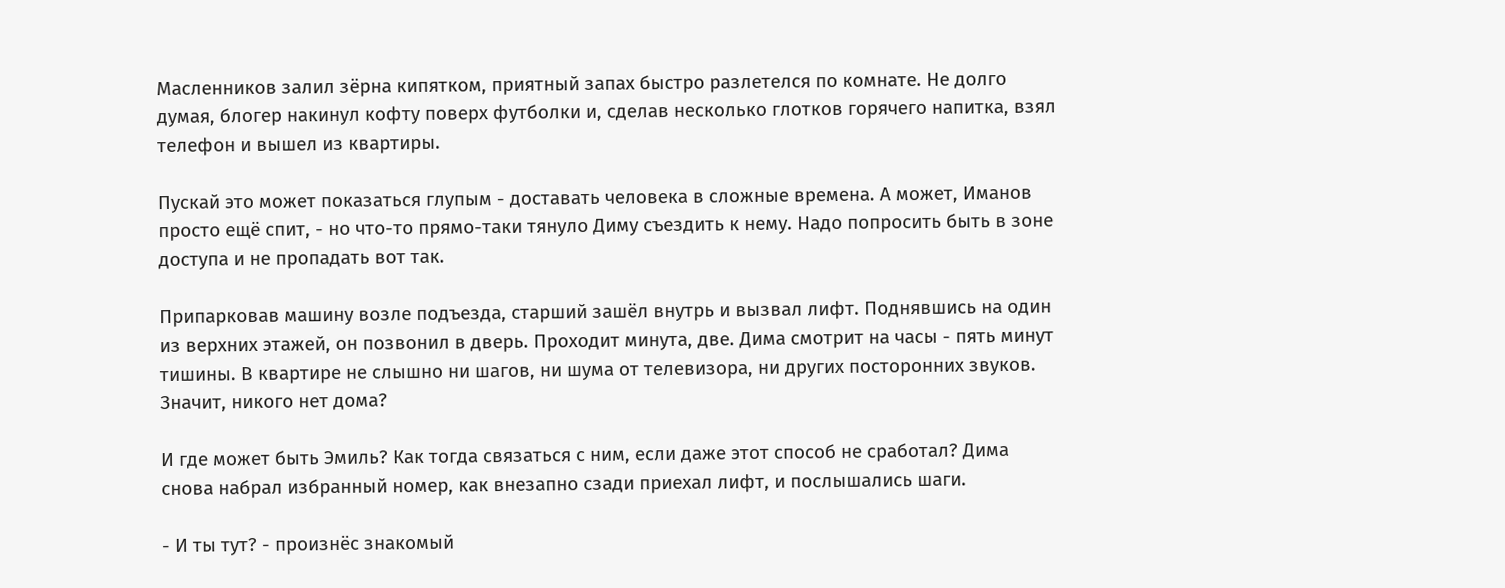Масленников залил зёрна кипятком, приятный запах быстро разлетелся по комнате. Не долго думая, блогер накинул кофту поверх футболки и, сделав несколько глотков горячего напитка, взял телефон и вышел из квартиры.

Пускай это может показаться глупым - доставать человека в сложные времена. А может, Иманов просто ещё спит, - но что-то прямо-таки тянуло Диму съездить к нему. Надо попросить быть в зоне доступа и не пропадать вот так.

Припарковав машину возле подъезда, старший зашёл внутрь и вызвал лифт. Поднявшись на один из верхних этажей, он позвонил в дверь. Проходит минута, две. Дима смотрит на часы - пять минут тишины. В квартире не слышно ни шагов, ни шума от телевизора, ни других посторонних звуков. Значит, никого нет дома?

И где может быть Эмиль? Как тогда связаться с ним, если даже этот способ не сработал? Дима снова набрал избранный номер, как внезапно сзади приехал лифт, и послышались шаги.

- И ты тут? - произнёс знакомый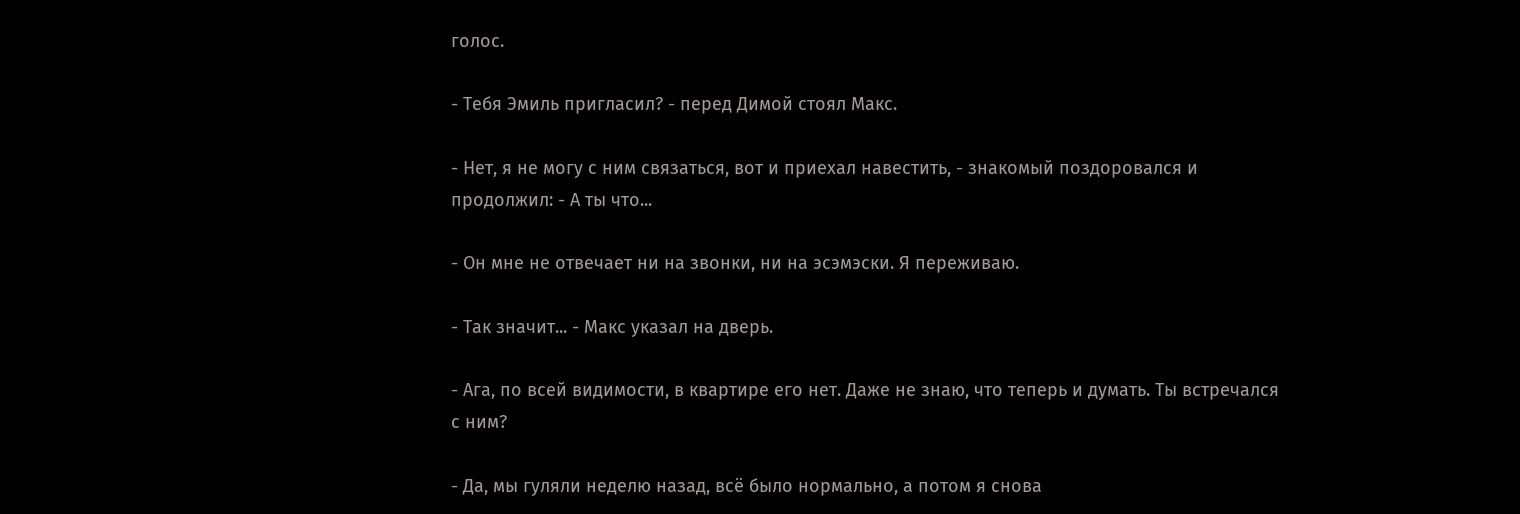голос.

- Тебя Эмиль пригласил? - перед Димой стоял Макс.

- Нет, я не могу с ним связаться, вот и приехал навестить, - знакомый поздоровался и продолжил: - А ты что...

- Он мне не отвечает ни на звонки, ни на эсэмэски. Я переживаю.

- Так значит... - Макс указал на дверь.

- Ага, по всей видимости, в квартире его нет. Даже не знаю, что теперь и думать. Ты встречался с ним?

- Да, мы гуляли неделю назад, всё было нормально, а потом я снова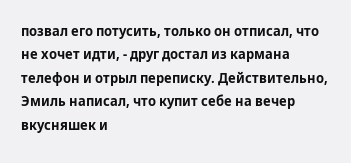позвал его потусить, только он отписал, что не хочет идти, - друг достал из кармана телефон и отрыл переписку. Действительно, Эмиль написал, что купит себе на вечер вкусняшек и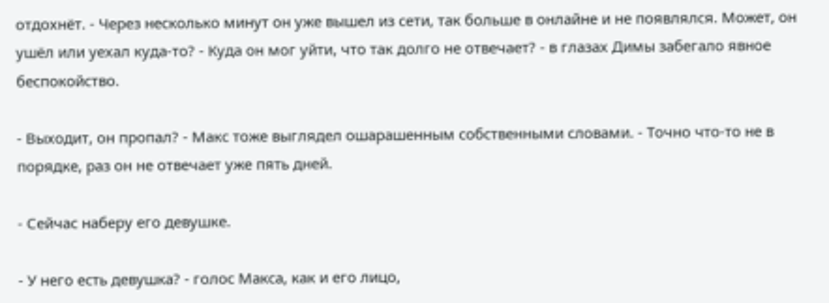отдохнёт. - Через несколько минут он уже вышел из сети, так больше в онлайне и не появлялся. Может, он ушёл или уехал куда-то? - Куда он мог уйти, что так долго не отвечает? - в глазах Димы забегало явное беспокойство.

- Выходит, он пропал? - Макс тоже выглядел ошарашенным собственными словами. - Точно что-то не в порядке, раз он не отвечает уже пять дней.

- Сейчас наберу его девушке.

- У него есть девушка? - голос Макса, как и его лицо,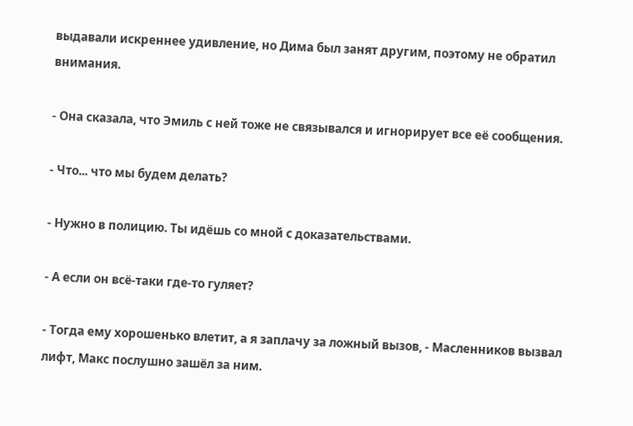выдавали искреннее удивление, но Дима был занят другим, поэтому не обратил внимания.

- Она сказала, что Эмиль с ней тоже не связывался и игнорирует все её сообщения.

- Что... что мы будем делать?

- Нужно в полицию. Ты идёшь со мной с доказательствами.

- А если он всё-таки где-то гуляет?

- Тогда ему хорошенько влетит, а я заплачу за ложный вызов, - Масленников вызвал лифт, Макс послушно зашёл за ним.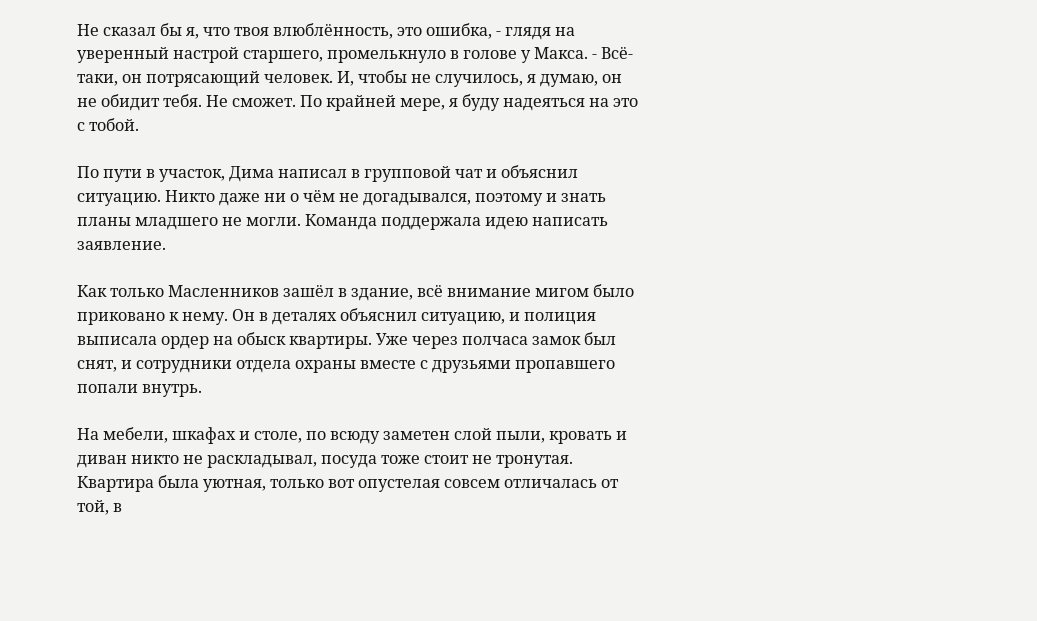Не сказал бы я, что твоя влюблённость, это ошибка, - глядя на уверенный настрой старшего, промелькнуло в голове у Макса. - Всё-таки, он потрясающий человек. И, чтобы не случилось, я думаю, он не обидит тебя. Не сможет. По крайней мере, я буду надеяться на это с тобой.

По пути в участок, Дима написал в групповой чат и объяснил ситуацию. Никто даже ни о чём не догадывался, поэтому и знать планы младшего не могли. Команда поддержала идею написать заявление.

Как только Масленников зашёл в здание, всё внимание мигом было приковано к нему. Он в деталях объяснил ситуацию, и полиция выписала ордер на обыск квартиры. Уже через полчаса замок был снят, и сотрудники отдела охраны вместе с друзьями пропавшего попали внутрь.

На мебели, шкафах и столе, по всюду заметен слой пыли, кровать и диван никто не раскладывал, посуда тоже стоит не тронутая. Квартира была уютная, только вот опустелая совсем отличалась от той, в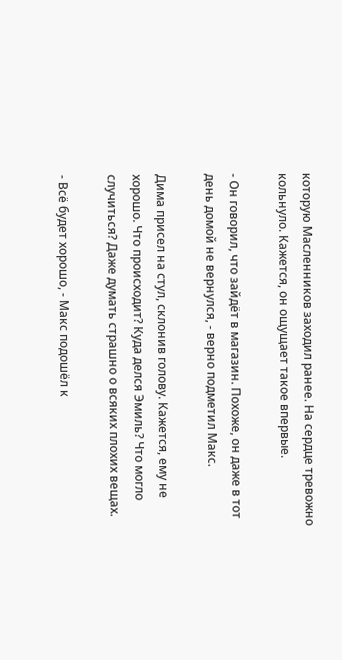которую Масленников заходил ранее. На сердце тревожно кольнуло. Кажется, он ощущает такое впервые.

- Он говорил, что зайдёт в магазин. Похоже, он даже в тот день домой не вернулся, - верно подметил Макс.

Дима присел на стул, склонив голову. Кажется, ему не хорошо. Что происходит? Куда делся Эмиль? Что могло случиться? Даже думать страшно о всяких плохих вещах.

- Всё будет хорошо, - Макс подошёл к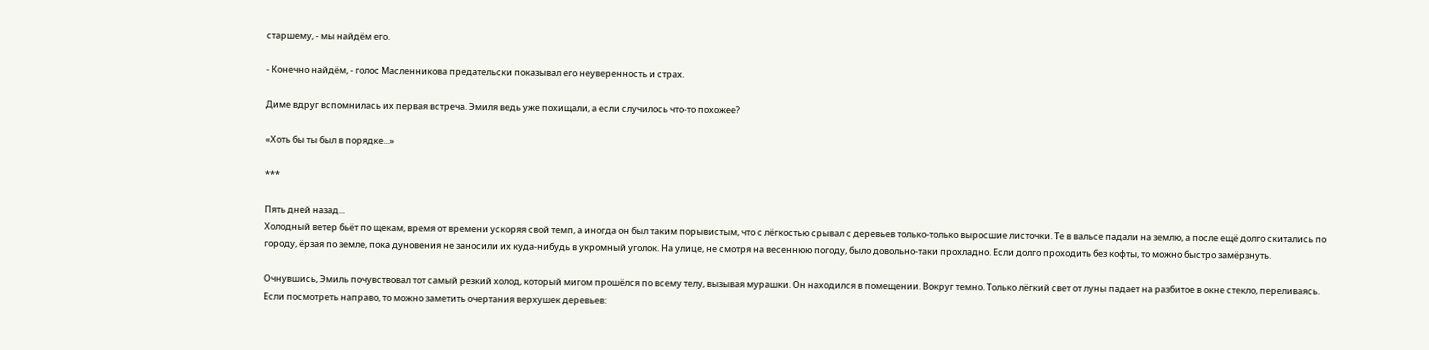старшему, - мы найдём его.

- Конечно найдём, - голос Масленникова предательски показывал его неуверенность и страх.

Диме вдруг вспомнилась их первая встреча. Эмиля ведь уже похищали, а если случилось что-то похожее?

«Хоть бы ты был в порядке...»

***

Пять дней назад...
Холодный ветер бьёт по щекам, время от времени ускоряя свой темп, а иногда он был таким порывистым, что с лёгкостью срывал с деревьев только-только выросшие листочки. Те в вальсе падали на землю, а после ещё долго скитались по городу, ёрзая по земле, пока дуновения не заносили их куда-нибудь в укромный уголок. На улице, не смотря на весеннюю погоду, было довольно-таки прохладно. Если долго проходить без кофты, то можно быстро замёрзнуть.

Очнувшись, Эмиль почувствовал тот самый резкий холод, который мигом прошёлся по всему телу, вызывая мурашки. Он находился в помещении. Вокруг темно. Только лёгкий свет от луны падает на разбитое в окне стекло, переливаясь. Если посмотреть направо, то можно заметить очертания верхушек деревьев: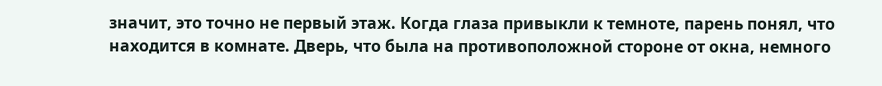значит, это точно не первый этаж. Когда глаза привыкли к темноте, парень понял, что находится в комнате. Дверь, что была на противоположной стороне от окна, немного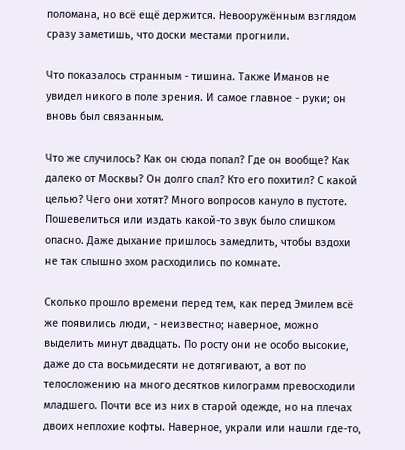поломана, но всё ещё держится. Невооружённым взглядом сразу заметишь, что доски местами прогнили.

Что показалось странным - тишина. Также Иманов не увидел никого в поле зрения. И самое главное - руки; он вновь был связанным.

Что же случилось? Как он сюда попал? Где он вообще? Как далеко от Москвы? Он долго спал? Кто его похитил? С какой целью? Чего они хотят? Много вопросов кануло в пустоте. Пошевелиться или издать какой-то звук было слишком опасно. Даже дыхание пришлось замедлить, чтобы вздохи не так слышно эхом расходились по комнате.

Сколько прошло времени перед тем, как перед Эмилем всё же появились люди, - неизвестно; наверное, можно выделить минут двадцать. По росту они не особо высокие, даже до ста восьмидесяти не дотягивают, а вот по телосложению на много десятков килограмм превосходили младшего. Почти все из них в старой одежде, но на плечах двоих неплохие кофты. Наверное, украли или нашли где-то,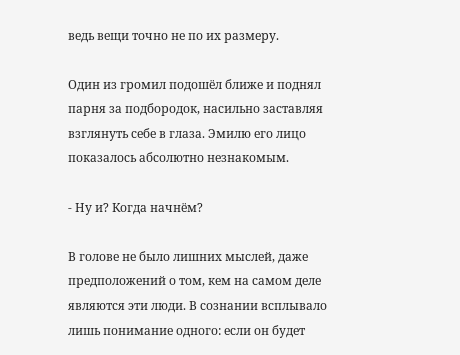ведь вещи точно не по их размеру.

Один из громил подошёл ближе и поднял парня за подбородок, насильно заставляя взглянуть себе в глаза. Эмилю его лицо показалось абсолютно незнакомым.

- Ну и? Когда начнём?

В голове не было лишних мыслей, даже предположений о том, кем на самом деле являются эти люди. В сознании всплывало лишь понимание одного: если он будет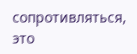сопротивляться, это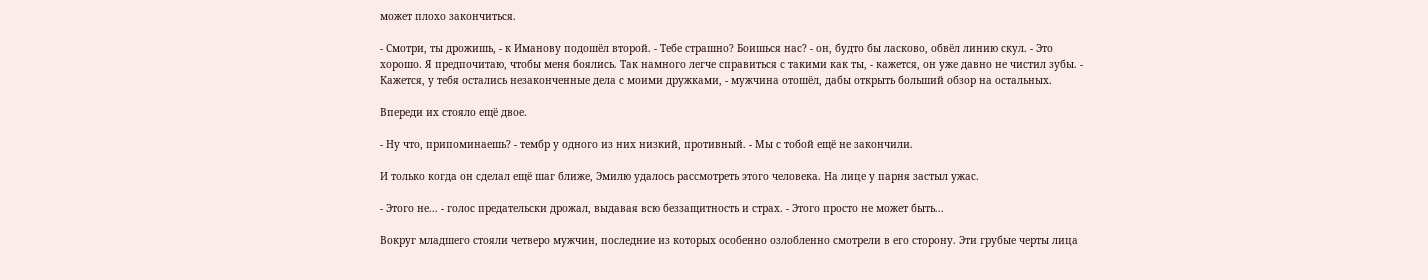может плохо закончиться.

- Смотри, ты дрожишь, - к Иманову подошёл второй. - Тебе страшно? Боишься нас? - он, будто бы ласково, обвёл линию скул. - Это хорошо. Я предпочитаю, чтобы меня боялись. Так намного легче справиться с такими как ты, - кажется, он уже давно не чистил зубы. - Кажется, у тебя остались незаконченные дела с моими дружками, - мужчина отошёл, дабы открыть больший обзор на остальных.

Впереди их стояло ещё двое.

- Ну что, припоминаешь? - тембр у одного из них низкий, противный. - Мы с тобой ещё не закончили.

И только когда он сделал ещё шаг ближе, Эмилю удалось рассмотреть этого человека. На лице у парня застыл ужас.

- Этого не... - голос предательски дрожал, выдавая всю беззащитность и страх. - Этого просто не может быть...

Вокруг младшего стояли четверо мужчин, последние из которых особенно озлобленно смотрели в его сторону. Эти грубые черты лица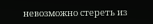невозможно стереть из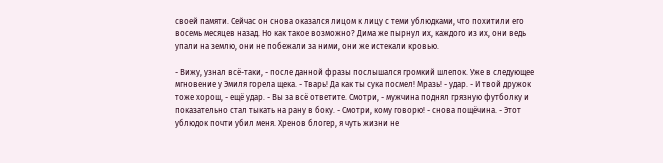своей памяти. Сейчас он снова оказался лицом к лицу с теми ублюдками, что похитили его восемь месяцев назад. Но как такое возможно? Дима же пырнул их, каждого из их, они ведь упали на землю, они не побежали за ними, они же истекали кровью.

- Вижу, узнал всё-таки, - после данной фразы послышался громкий шлепок. Уже в следующее мгновение у Эмиля горела щека. - Тварь! Да как ты сука посмел! Мразь! - удар. - И твой дружок тоже хорош, - ещё удар. - Вы за всё ответите. Смотри, - мужчина поднял грязную футболку и показательно стал тыкать на рану в боку. - Смотри, кому говорю! - снова пощёчина. - Этот ублюдок почти убил меня. Хренов блогер, я чуть жизни не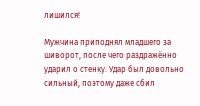лишился!

Мужчина приподнял младшего за шиворот, после чего раздражённо ударил о стенку. Удар был довольно сильный, поэтому даже сбил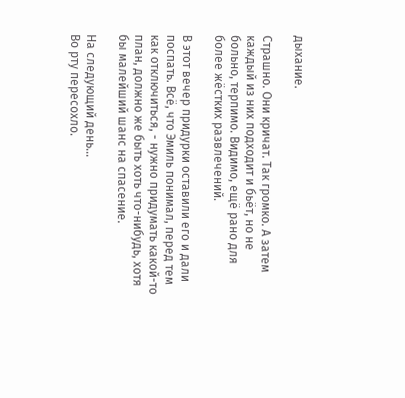дыхание.

Страшно. Они кричат. Так громко. А затем каждый из них подходит и бьёт, но не больно, терпимо. Видимо, ещё рано для более жёстких развлечений.

В этот вечер придурки оставили его и дали поспать. Всё, что Эмиль понимал, перед тем как отключиться, - нужно придумать какой-то план, должно же быть хоть что-нибудь, хотя бы малейший шанс на спасение.

На следующий день...
Во рту пересохло.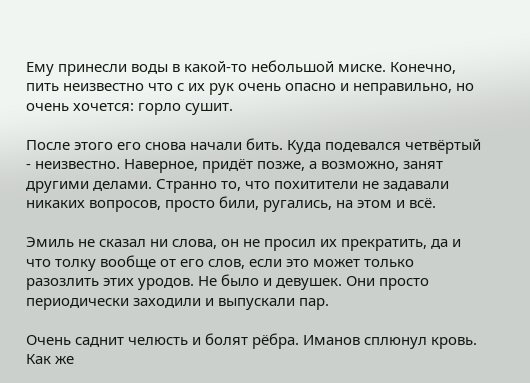Ему принесли воды в какой-то небольшой миске. Конечно, пить неизвестно что с их рук очень опасно и неправильно, но очень хочется: горло сушит.

После этого его снова начали бить. Куда подевался четвёртый - неизвестно. Наверное, придёт позже, а возможно, занят другими делами. Странно то, что похитители не задавали никаких вопросов, просто били, ругались, на этом и всё.

Эмиль не сказал ни слова, он не просил их прекратить, да и что толку вообще от его слов, если это может только разозлить этих уродов. Не было и девушек. Они просто периодически заходили и выпускали пар.

Очень саднит челюсть и болят рёбра. Иманов сплюнул кровь. Как же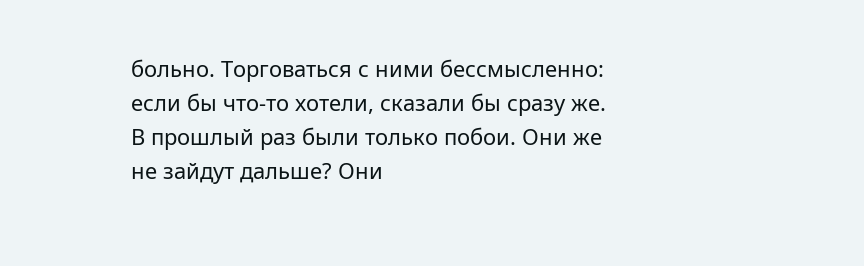больно. Торговаться с ними бессмысленно: если бы что-то хотели, сказали бы сразу же. В прошлый раз были только побои. Они же не зайдут дальше? Они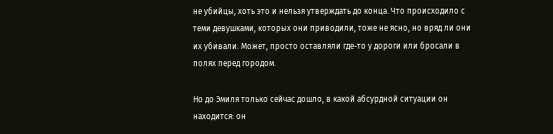не убийцы, хоть это и нельзя утверждать до конца. Что происходило с теми девушками, которых они приводили, тоже не ясно, но вряд ли они их убивали. Может, просто оставляли где-то у дороги или бросали в полях перед городом.

Но до Эмиля только сейчас дошло, в какой абсурдной ситуации он находится: он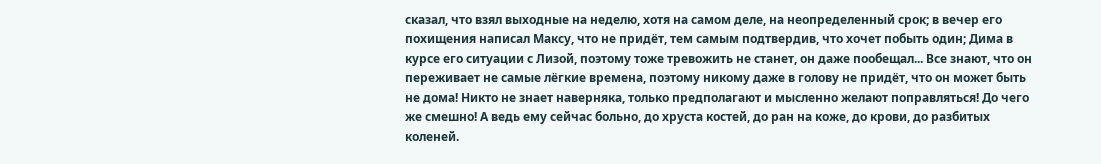сказал, что взял выходные на неделю, хотя на самом деле, на неопределенный срок; в вечер его похищения написал Максу, что не придёт, тем самым подтвердив, что хочет побыть один; Дима в курсе его ситуации с Лизой, поэтому тоже тревожить не станет, он даже пообещал... Все знают, что он переживает не самые лёгкие времена, поэтому никому даже в голову не придёт, что он может быть не дома! Никто не знает наверняка, только предполагают и мысленно желают поправляться! До чего же смешно! А ведь ему сейчас больно, до хруста костей, до ран на коже, до крови, до разбитых коленей.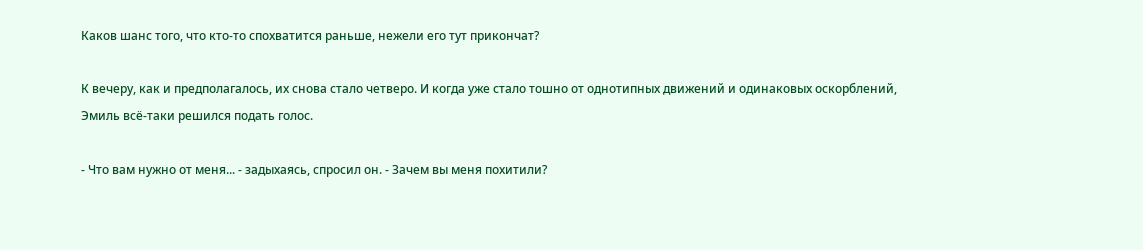Каков шанс того, что кто-то спохватится раньше, нежели его тут прикончат?

К вечеру, как и предполагалось, их снова стало четверо. И когда уже стало тошно от однотипных движений и одинаковых оскорблений, Эмиль всё-таки решился подать голос.

- Что вам нужно от меня... - задыхаясь, спросил он. - Зачем вы меня похитили?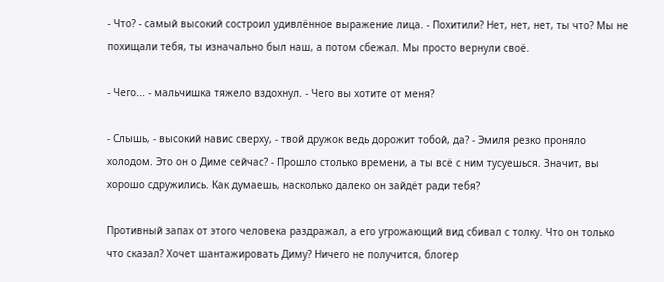- Что? - самый высокий состроил удивлённое выражение лица. - Похитили? Нет, нет, нет, ты что? Мы не похищали тебя, ты изначально был наш, а потом сбежал. Мы просто вернули своё.

- Чего... - мальчишка тяжело вздохнул. - Чего вы хотите от меня?

- Слышь, - высокий навис сверху, - твой дружок ведь дорожит тобой, да? - Эмиля резко проняло холодом. Это он о Диме сейчас? - Прошло столько времени, а ты всё с ним тусуешься. Значит, вы хорошо сдружились. Как думаешь, насколько далеко он зайдёт ради тебя?

Противный запах от этого человека раздражал, а его угрожающий вид сбивал с толку. Что он только что сказал? Хочет шантажировать Диму? Ничего не получится, блогер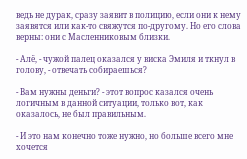ведь не дурак, сразу заявит в полицию, если они к нему заявятся или как-то свяжутся по-другому. Но его слова верны: они с Масленниковым близки.

- Алё, - чужой палец оказался у виска Эмиля и ткнул в голову, - отвечать собираешься?

- Вам нужны деньги? - этот вопрос казался очень логичным в данной ситуации, только вот, как оказалось, не был правильным.

- И это нам конечно тоже нужно, но больше всего мне хочется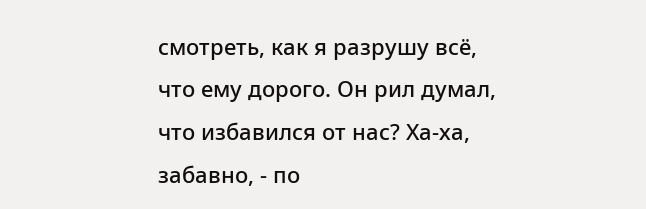смотреть, как я разрушу всё, что ему дорого. Он рил думал, что избавился от нас? Ха-ха, забавно, - по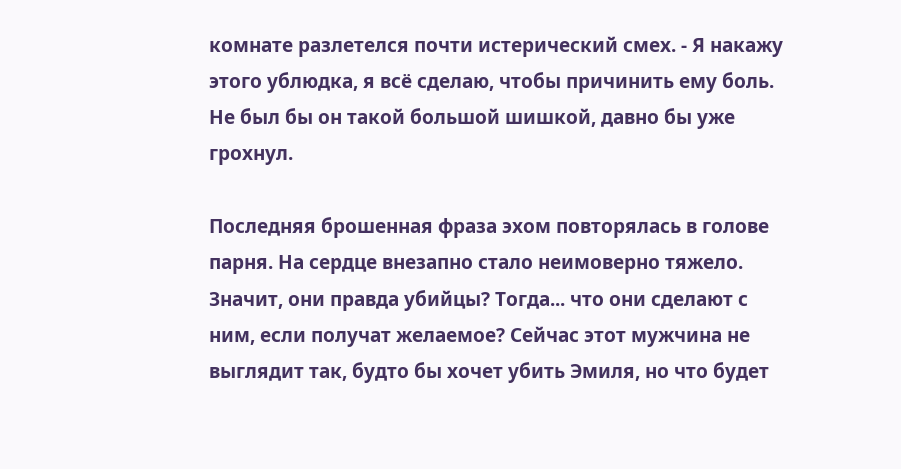комнате разлетелся почти истерический смех. - Я накажу этого ублюдка, я всё сделаю, чтобы причинить ему боль. Не был бы он такой большой шишкой, давно бы уже грохнул.

Последняя брошенная фраза эхом повторялась в голове парня. На сердце внезапно стало неимоверно тяжело. Значит, они правда убийцы? Тогда... что они сделают с ним, если получат желаемое? Сейчас этот мужчина не выглядит так, будто бы хочет убить Эмиля, но что будет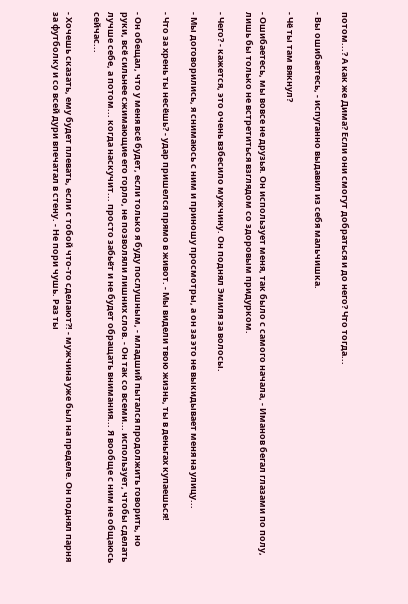потом...? А как же Дима? Если они смогут добраться и до него? Что тогда...

- Вы ошибаетесь, - испуганно выдавил из себя мальчишка.

- Чё ты там вякнул?

- Ошибаетесь, мы вовсе не друзья. Он использует меня, так было с самого начала, - Иманов бегал глазами по полу, лишь бы только не встретиться взглядом со здоровым придурком.

- Чего? - кажется, это очень взбесило мужчину. Он поднял Эмиля за волосы.

- Мы договорились, я снимаюсь с ним и приношу просмотры, а он за это не выкидывает меня на улицу...

- Что за хрень ты несёшь? - удар пришелся прямо в живот. - Мы видели твою жизнь, ты в деньгах купаешься!

- Он обещал, что у меня всё будет, если только я буду послушным, - младший пытался продолжить говорить, но руки, всё сильнее сжимающие его горло, не позволяли лишних слов. - Он так со всеми... использует, чтобы сделать лучше себе, а потом... когда наскучит... просто забьёт и не будет обращать внимания... Я вообще с ним не общаюсь сейчас...

- Хочешь сказать, ему будет плевать, если с тобой что-то сделают?! - мужчина уже был на пределе. Он поднял парня за футболку и со всей дури впечатал в стену. - Не пори чушь. Раз ты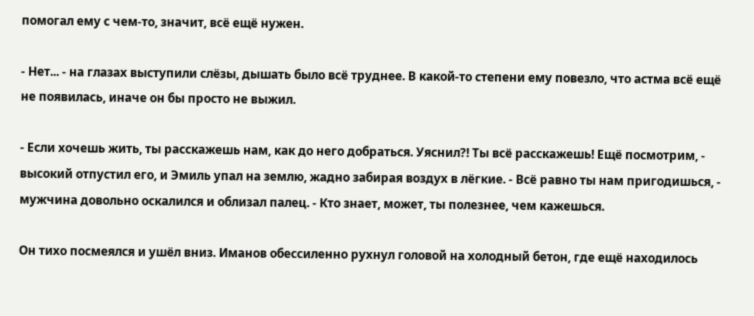помогал ему с чем-то, значит, всё ещё нужен.

- Нет... - на глазах выступили слёзы, дышать было всё труднее. В какой-то степени ему повезло, что астма всё ещё не появилась, иначе он бы просто не выжил.

- Если хочешь жить, ты расскажешь нам, как до него добраться. Уяснил?! Ты всё расскажешь! Ещё посмотрим, - высокий отпустил его, и Эмиль упал на землю, жадно забирая воздух в лёгкие. - Всё равно ты нам пригодишься, - мужчина довольно оскалился и облизал палец. - Кто знает, может, ты полезнее, чем кажешься.

Он тихо посмеялся и ушёл вниз. Иманов обессиленно рухнул головой на холодный бетон, где ещё находилось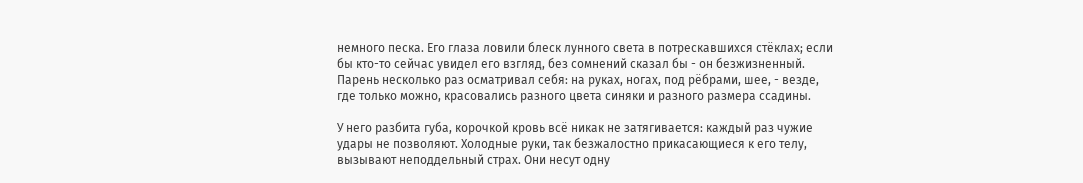немного песка. Его глаза ловили блеск лунного света в потрескавшихся стёклах; если бы кто-то сейчас увидел его взгляд, без сомнений сказал бы - он безжизненный. Парень несколько раз осматривал себя: на руках, ногах, под рёбрами, шее, - везде, где только можно, красовались разного цвета синяки и разного размера ссадины.

У него разбита губа, корочкой кровь всё никак не затягивается: каждый раз чужие удары не позволяют. Холодные руки, так безжалостно прикасающиеся к его телу, вызывают неподдельный страх. Они несут одну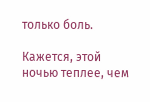только боль.

Кажется, этой ночью теплее, чем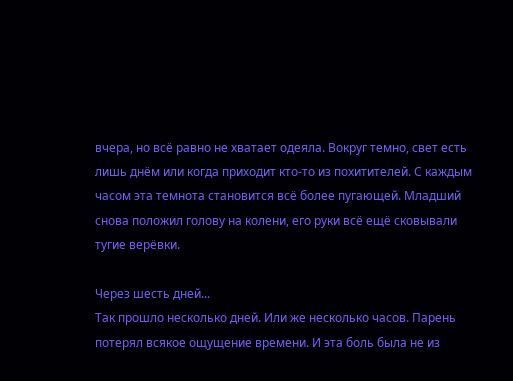вчера, но всё равно не хватает одеяла. Вокруг темно, свет есть лишь днём или когда приходит кто-то из похитителей. С каждым часом эта темнота становится всё более пугающей. Младший снова положил голову на колени, его руки всё ещё сковывали тугие верёвки.

Через шесть дней...
Так прошло несколько дней. Или же несколько часов. Парень потерял всякое ощущение времени. И эта боль была не из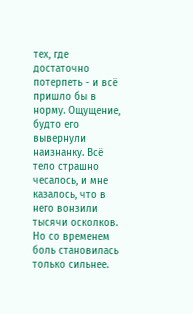тех, где достаточно потерпеть - и всё пришло бы в норму. Ощущение, будто его вывернули наизнанку. Всё тело страшно чесалось, и мне казалось, что в него вонзили тысячи осколков. Но со временем боль становилась только сильнее.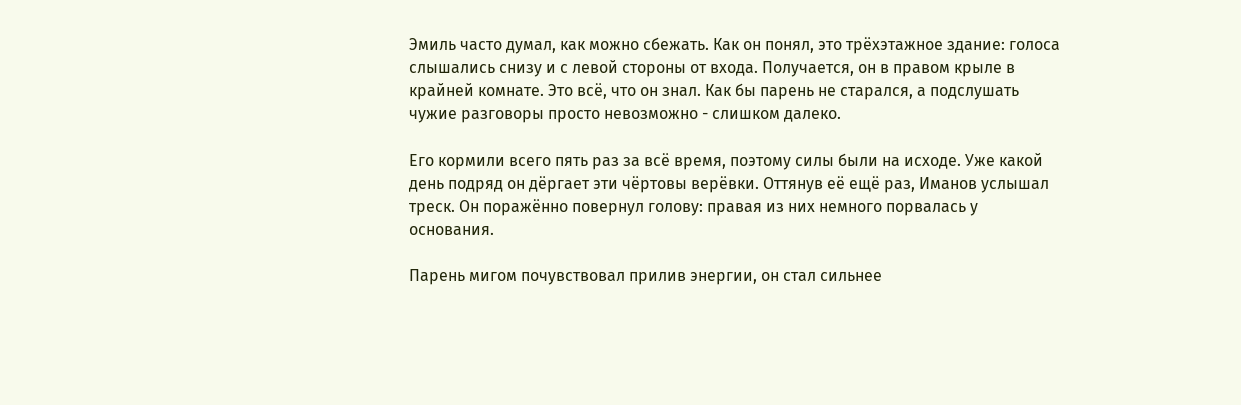Эмиль часто думал, как можно сбежать. Как он понял, это трёхэтажное здание: голоса слышались снизу и с левой стороны от входа. Получается, он в правом крыле в крайней комнате. Это всё, что он знал. Как бы парень не старался, а подслушать чужие разговоры просто невозможно - слишком далеко.

Его кормили всего пять раз за всё время, поэтому силы были на исходе. Уже какой день подряд он дёргает эти чёртовы верёвки. Оттянув её ещё раз, Иманов услышал треск. Он поражённо повернул голову: правая из них немного порвалась у основания.

Парень мигом почувствовал прилив энергии, он стал сильнее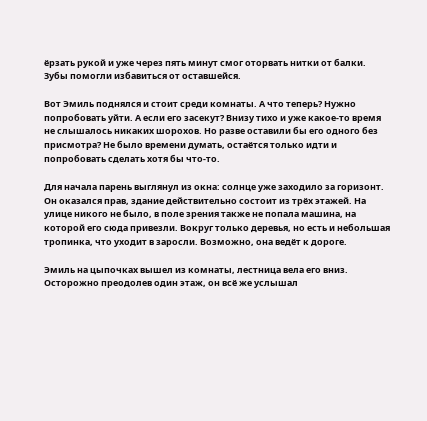ёрзать рукой и уже через пять минут смог оторвать нитки от балки. Зубы помогли избавиться от оставшейся.

Вот Эмиль поднялся и стоит среди комнаты. А что теперь? Нужно попробовать уйти. А если его засекут? Внизу тихо и уже какое-то время не слышалось никаких шорохов. Но разве оставили бы его одного без присмотра? Не было времени думать, остаётся только идти и попробовать сделать хотя бы что-то.

Для начала парень выглянул из окна: солнце уже заходило за горизонт. Он оказался прав, здание действительно состоит из трёх этажей. На улице никого не было, в поле зрения также не попала машина, на которой его сюда привезли. Вокруг только деревья, но есть и небольшая тропинка, что уходит в заросли. Возможно, она ведёт к дороге.

Эмиль на цыпочках вышел из комнаты, лестница вела его вниз. Осторожно преодолев один этаж, он всё же услышал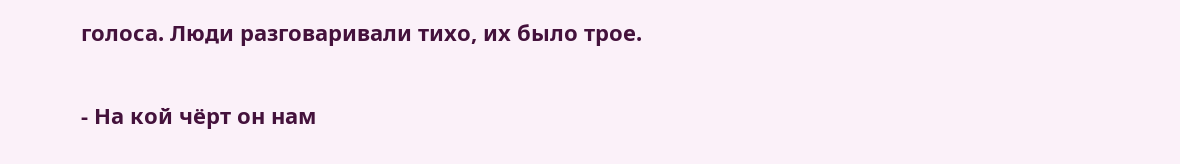голоса. Люди разговаривали тихо, их было трое.

- На кой чёрт он нам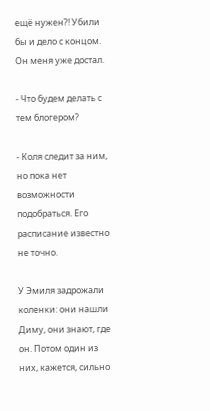ещё нужен?! Убили бы и дело с концом. Он меня уже достал.

- Что будем делать с тем блогером?

- Коля следит за ним, но пока нет возможности подобраться. Его расписание известно не точно.

У Эмиля задрожали коленки: они нашли Диму, они знают, где он. Потом один из них, кажется, сильно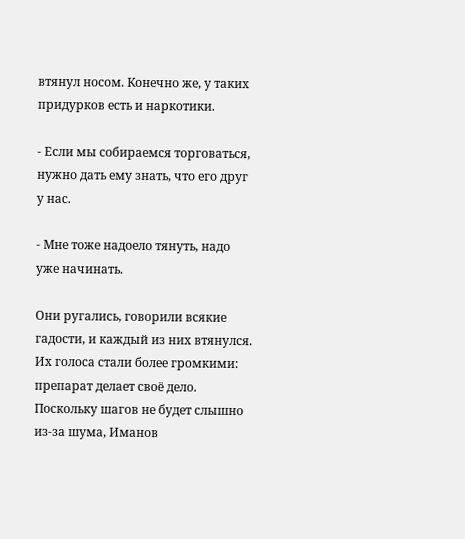втянул носом. Конечно же, у таких придурков есть и наркотики.

- Если мы собираемся торговаться, нужно дать ему знать, что его друг у нас.

- Мне тоже надоело тянуть, надо уже начинать.

Они ругались, говорили всякие гадости, и каждый из них втянулся. Их голоса стали более громкими: препарат делает своё дело. Поскольку шагов не будет слышно из-за шума, Иманов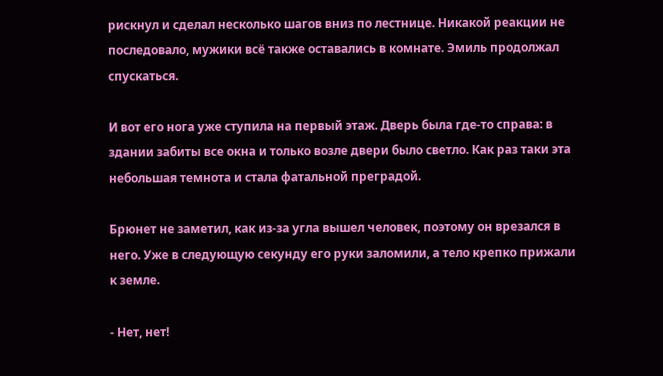рискнул и сделал несколько шагов вниз по лестнице. Никакой реакции не последовало, мужики всё также оставались в комнате. Эмиль продолжал спускаться.

И вот его нога уже ступила на первый этаж. Дверь была где-то справа: в здании забиты все окна и только возле двери было светло. Как раз таки эта небольшая темнота и стала фатальной преградой.

Брюнет не заметил, как из-за угла вышел человек, поэтому он врезался в него. Уже в следующую секунду его руки заломили, а тело крепко прижали к земле.

- Нет, нет!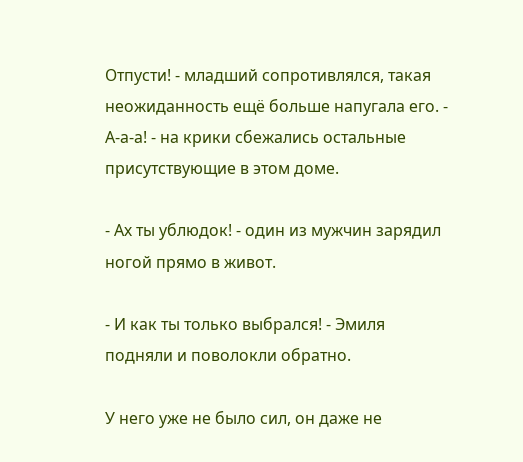Отпусти! - младший сопротивлялся, такая неожиданность ещё больше напугала его. - А-а-а! - на крики сбежались остальные присутствующие в этом доме.

- Ах ты ублюдок! - один из мужчин зарядил ногой прямо в живот.

- И как ты только выбрался! - Эмиля подняли и поволокли обратно.

У него уже не было сил, он даже не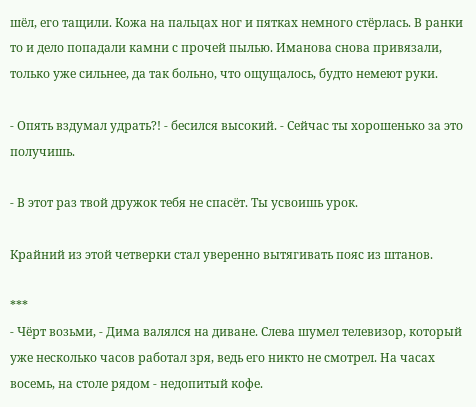шёл, его тащили. Кожа на пальцах ног и пятках немного стёрлась. В ранки то и дело попадали камни с прочей пылью. Иманова снова привязали, только уже сильнее, да так больно, что ощущалось, будто немеют руки.

- Опять вздумал удрать?! - бесился высокий. - Сейчас ты хорошенько за это получишь.

- В этот раз твой дружок тебя не спасёт. Ты усвоишь урок.

Крайний из этой четверки стал уверенно вытягивать пояс из штанов.

***
- Чёрт возьми, - Дима валялся на диване. Слева шумел телевизор, который уже несколько часов работал зря, ведь его никто не смотрел. На часах восемь, на столе рядом - недопитый кофе.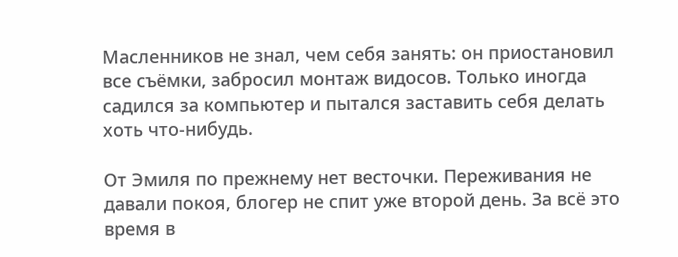Масленников не знал, чем себя занять: он приостановил все съёмки, забросил монтаж видосов. Только иногда садился за компьютер и пытался заставить себя делать хоть что-нибудь.

От Эмиля по прежнему нет весточки. Переживания не давали покоя, блогер не спит уже второй день. За всё это время в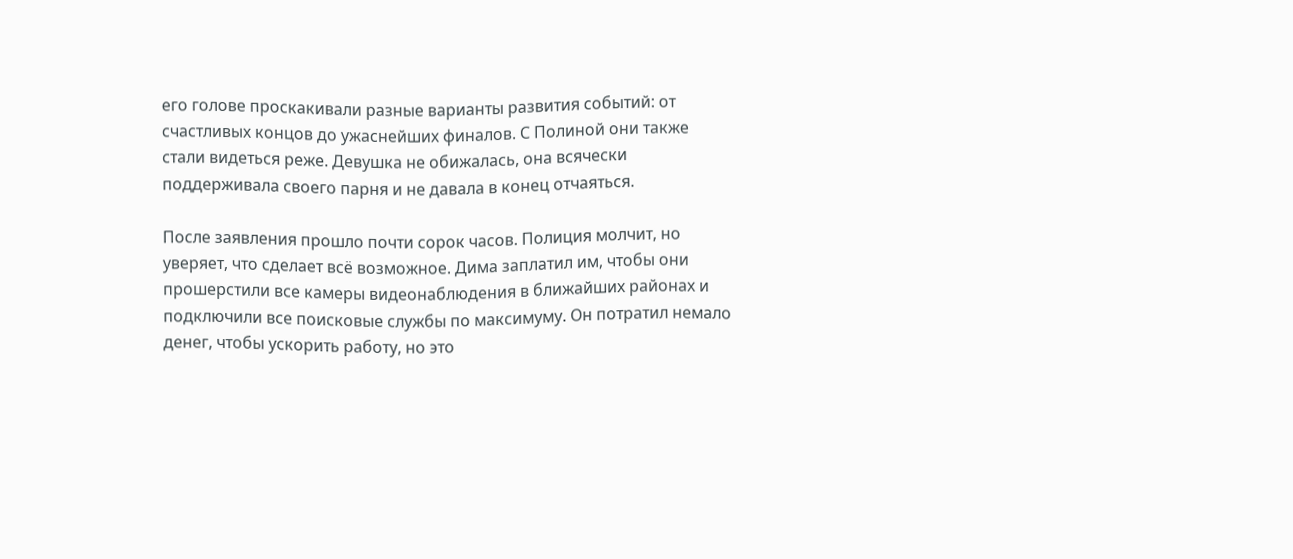его голове проскакивали разные варианты развития событий: от счастливых концов до ужаснейших финалов. С Полиной они также стали видеться реже. Девушка не обижалась, она всячески поддерживала своего парня и не давала в конец отчаяться.

После заявления прошло почти сорок часов. Полиция молчит, но уверяет, что сделает всё возможное. Дима заплатил им, чтобы они прошерстили все камеры видеонаблюдения в ближайших районах и подключили все поисковые службы по максимуму. Он потратил немало денег, чтобы ускорить работу, но это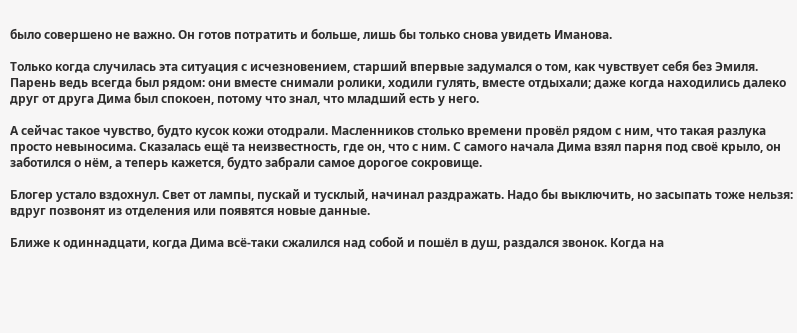было совершено не важно. Он готов потратить и больше, лишь бы только снова увидеть Иманова.

Только когда случилась эта ситуация с исчезновением, старший впервые задумался о том, как чувствует себя без Эмиля. Парень ведь всегда был рядом: они вместе снимали ролики, ходили гулять, вместе отдыхали; даже когда находились далеко друг от друга Дима был спокоен, потому что знал, что младший есть у него.

А сейчас такое чувство, будто кусок кожи отодрали. Масленников столько времени провёл рядом с ним, что такая разлука просто невыносима. Сказалась ещё та неизвестность, где он, что с ним. С самого начала Дима взял парня под своё крыло, он заботился о нём, а теперь кажется, будто забрали самое дорогое сокровище.

Блогер устало вздохнул. Свет от лампы, пускай и тусклый, начинал раздражать. Надо бы выключить, но засыпать тоже нельзя: вдруг позвонят из отделения или появятся новые данные.

Ближе к одиннадцати, когда Дима всё-таки сжалился над собой и пошёл в душ, раздался звонок. Когда на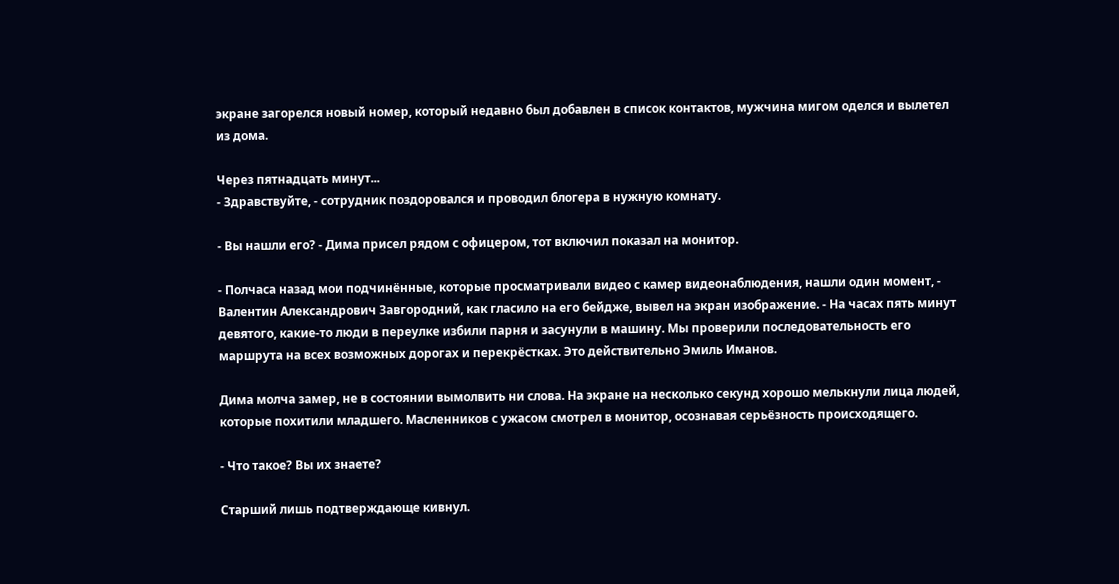экране загорелся новый номер, который недавно был добавлен в список контактов, мужчина мигом оделся и вылетел из дома.

Через пятнадцать минут...
- Здравствуйте, - сотрудник поздоровался и проводил блогера в нужную комнату.

- Вы нашли его? - Дима присел рядом с офицером, тот включил показал на монитор.

- Полчаса назад мои подчинённые, которые просматривали видео с камер видеонаблюдения, нашли один момент, - Валентин Александрович Завгородний, как гласило на его бейдже, вывел на экран изображение. - На часах пять минут девятого, какие-то люди в переулке избили парня и засунули в машину. Мы проверили последовательность его маршрута на всех возможных дорогах и перекрёстках. Это действительно Эмиль Иманов.

Дима молча замер, не в состоянии вымолвить ни слова. На экране на несколько секунд хорошо мелькнули лица людей, которые похитили младшего. Масленников с ужасом смотрел в монитор, осознавая серьёзность происходящего.

- Что такое? Вы их знаете?

Старший лишь подтверждающе кивнул.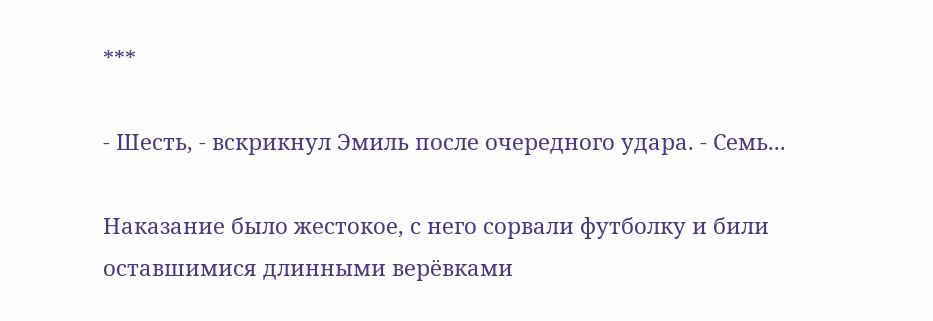***

- Шесть, - вскрикнул Эмиль после очередного удара. - Семь...

Наказание было жестокое, с него сорвали футболку и били оставшимися длинными верёвками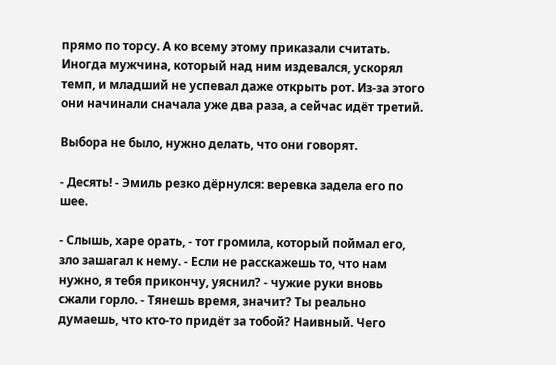прямо по торсу. А ко всему этому приказали считать. Иногда мужчина, который над ним издевался, ускорял темп, и младший не успевал даже открыть рот. Из-за этого они начинали сначала уже два раза, а сейчас идёт третий.

Выбора не было, нужно делать, что они говорят.

- Десять! - Эмиль резко дёрнулся: веревка задела его по шее.

- Слышь, харе орать, - тот громила, который поймал его, зло зашагал к нему. - Если не расскажешь то, что нам нужно, я тебя прикончу, уяснил? - чужие руки вновь сжали горло. - Тянешь время, значит? Ты реально думаешь, что кто-то придёт за тобой? Наивный. Чего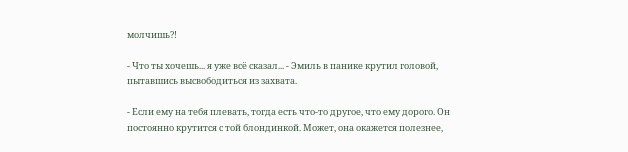молчишь?!

- Что ты хочешь... я уже всё сказал... - Эмиль в панике крутил головой, пытавшись высвободиться из захвата.

- Если ему на тебя плевать, тогда есть что-то другое, что ему дорого. Он постоянно крутится с той блондинкой. Может, она окажется полезнее,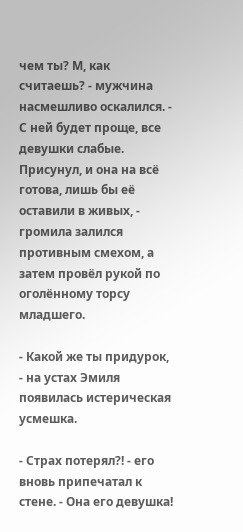чем ты? М, как считаешь? - мужчина насмешливо оскалился. - С ней будет проще, все девушки слабые. Присунул, и она на всё готова, лишь бы её оставили в живых, - громила залился противным смехом, а затем провёл рукой по оголённому торсу младшего.

- Какой же ты придурок, - на устах Эмиля появилась истерическая усмешка.

- Страх потерял?! - его вновь припечатал к стене. - Она его девушка!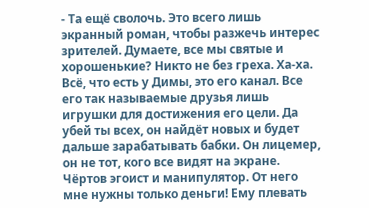- Та ещё сволочь. Это всего лишь экранный роман, чтобы разжечь интерес зрителей. Думаете, все мы святые и хорошенькие? Никто не без греха. Ха-ха. Всё, что есть у Димы, это его канал. Все его так называемые друзья лишь игрушки для достижения его цели. Да убей ты всех, он найдёт новых и будет дальше зарабатывать бабки. Он лицемер, он не тот, кого все видят на экране. Чёртов эгоист и манипулятор. От него мне нужны только деньги! Ему плевать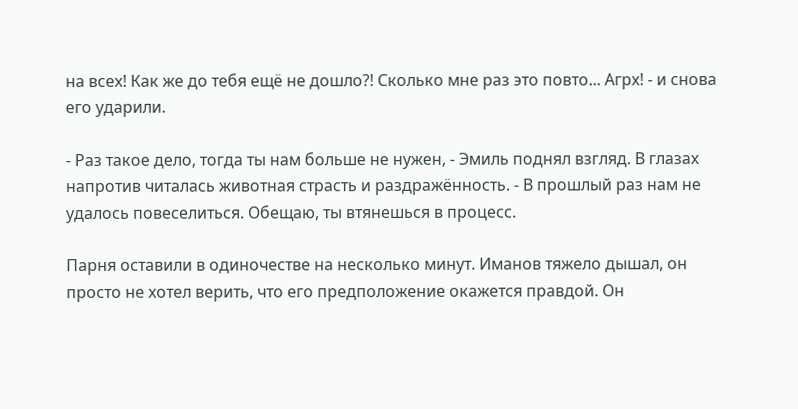на всех! Как же до тебя ещё не дошло?! Сколько мне раз это повто... Агрх! - и снова его ударили.

- Раз такое дело, тогда ты нам больше не нужен, - Эмиль поднял взгляд. В глазах напротив читалась животная страсть и раздражённость. - В прошлый раз нам не удалось повеселиться. Обещаю, ты втянешься в процесс.

Парня оставили в одиночестве на несколько минут. Иманов тяжело дышал, он просто не хотел верить, что его предположение окажется правдой. Он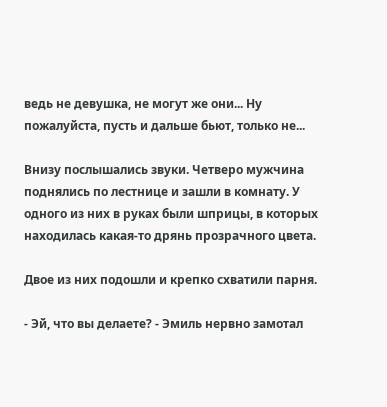ведь не девушка, не могут же они... Ну пожалуйста, пусть и дальше бьют, только не...

Внизу послышались звуки. Четверо мужчина поднялись по лестнице и зашли в комнату. У одного из них в руках были шприцы, в которых находилась какая-то дрянь прозрачного цвета.

Двое из них подошли и крепко схватили парня.

- Эй, что вы делаете? - Эмиль нервно замотал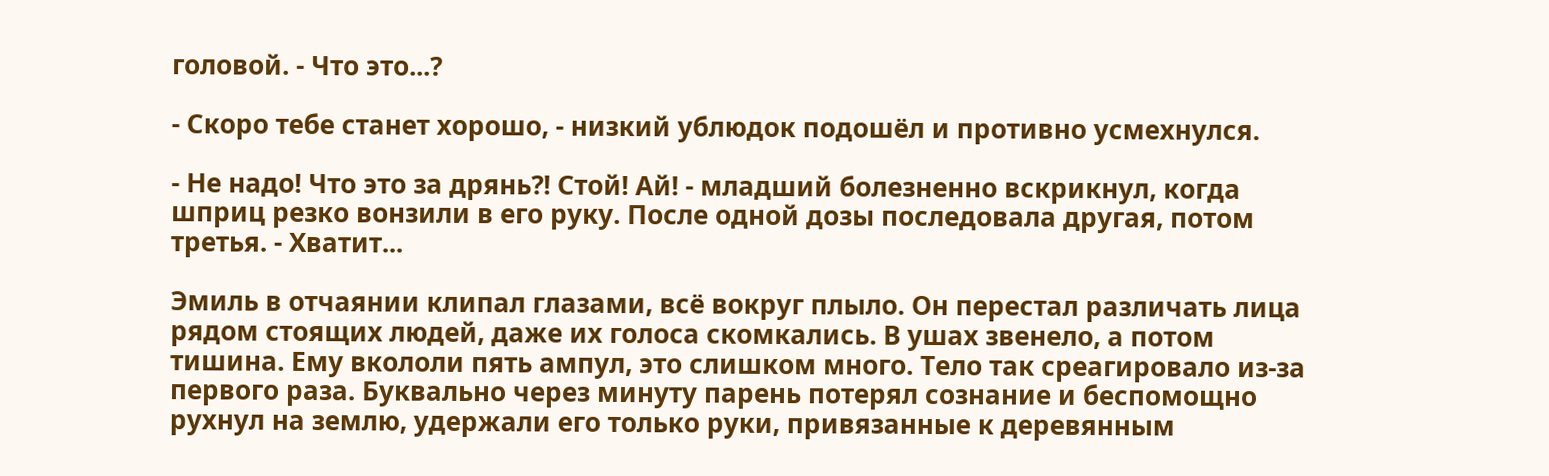головой. - Что это...?

- Скоро тебе станет хорошо, - низкий ублюдок подошёл и противно усмехнулся.

- Не надо! Что это за дрянь?! Стой! Ай! - младший болезненно вскрикнул, когда шприц резко вонзили в его руку. После одной дозы последовала другая, потом третья. - Хватит...

Эмиль в отчаянии клипал глазами, всё вокруг плыло. Он перестал различать лица рядом стоящих людей, даже их голоса скомкались. В ушах звенело, а потом тишина. Ему вкололи пять ампул, это слишком много. Тело так среагировало из-за первого раза. Буквально через минуту парень потерял сознание и беспомощно рухнул на землю, удержали его только руки, привязанные к деревянным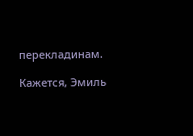перекладинам.

Кажется, Эмиль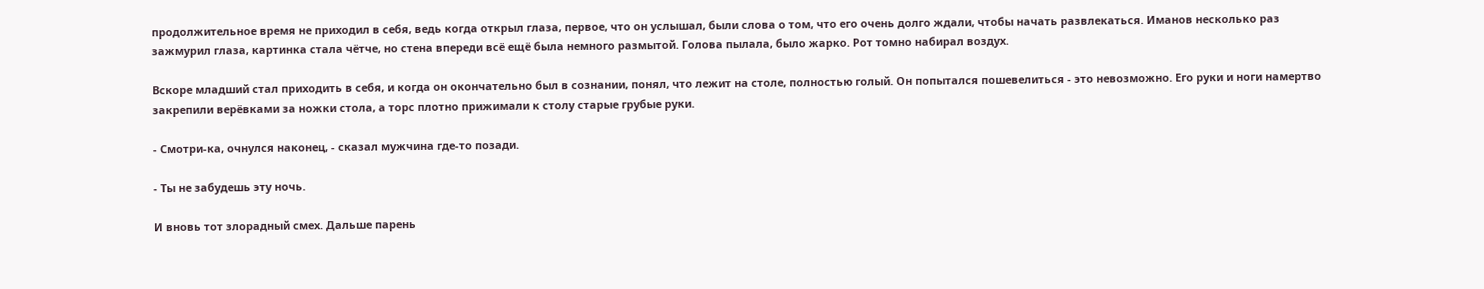продолжительное время не приходил в себя, ведь когда открыл глаза, первое, что он услышал, были слова о том, что его очень долго ждали, чтобы начать развлекаться. Иманов несколько раз зажмурил глаза, картинка стала чётче, но стена впереди всё ещё была немного размытой. Голова пылала, было жарко. Рот томно набирал воздух.

Вскоре младший стал приходить в себя, и когда он окончательно был в сознании, понял, что лежит на столе, полностью голый. Он попытался пошевелиться - это невозможно. Его руки и ноги намертво закрепили верёвками за ножки стола, а торс плотно прижимали к столу старые грубые руки.

- Смотри-ка, очнулся наконец, - сказал мужчина где-то позади.

- Ты не забудешь эту ночь.

И вновь тот злорадный смех. Дальше парень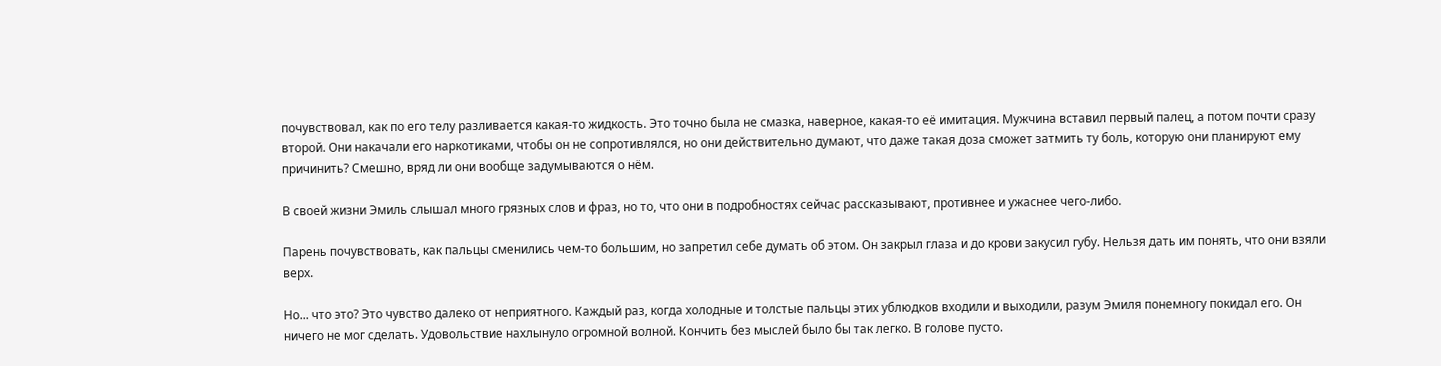почувствовал, как по его телу разливается какая-то жидкость. Это точно была не смазка, наверное, какая-то её имитация. Мужчина вставил первый палец, а потом почти сразу второй. Они накачали его наркотиками, чтобы он не сопротивлялся, но они действительно думают, что даже такая доза сможет затмить ту боль, которую они планируют ему причинить? Смешно, вряд ли они вообще задумываются о нём.

В своей жизни Эмиль слышал много грязных слов и фраз, но то, что они в подробностях сейчас рассказывают, противнее и ужаснее чего-либо.

Парень почувствовать, как пальцы сменились чем-то большим, но запретил себе думать об этом. Он закрыл глаза и до крови закусил губу. Нельзя дать им понять, что они взяли верх.

Но... что это? Это чувство далеко от неприятного. Каждый раз, когда холодные и толстые пальцы этих ублюдков входили и выходили, разум Эмиля понемногу покидал его. Он ничего не мог сделать. Удовольствие нахлынуло огромной волной. Кончить без мыслей было бы так легко. В голове пусто.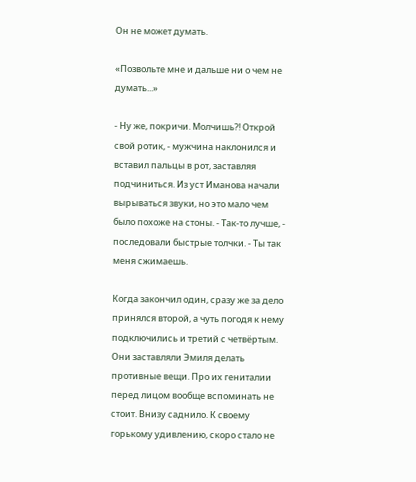Он не может думать.

«Позвольте мне и дальше ни о чем не думать...»

- Ну же, покричи. Молчишь?! Открой свой ротик, - мужчина наклонился и вставил пальцы в рот, заставляя подчиниться. Из уст Иманова начали вырываться звуки, но это мало чем было похоже на стоны. - Так-то лучше, - последовали быстрые толчки. - Ты так меня сжимаешь.

Когда закончил один, сразу же за дело принялся второй, а чуть погодя к нему подключились и третий с четвёртым. Они заставляли Эмиля делать противные вещи. Про их гениталии перед лицом вообще вспоминать не стоит. Внизу саднило. К своему горькому удивлению, скоро стало не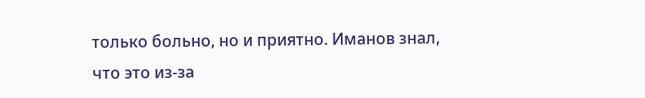только больно, но и приятно. Иманов знал, что это из-за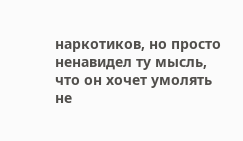наркотиков, но просто ненавидел ту мысль, что он хочет умолять не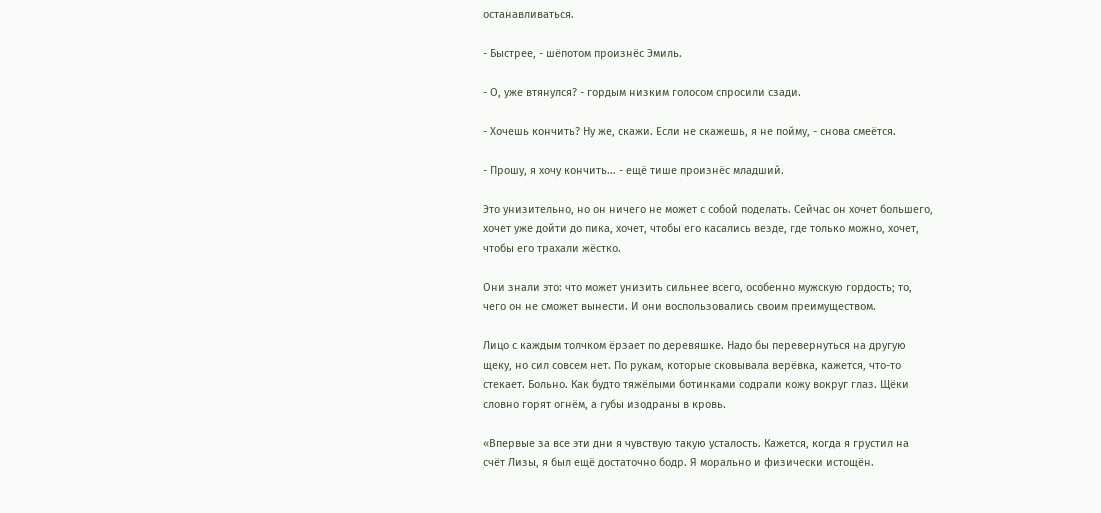останавливаться.

- Быстрее, - шёпотом произнёс Эмиль.

- О, уже втянулся? - гордым низким голосом спросили сзади.

- Хочешь кончить? Ну же, скажи. Если не скажешь, я не пойму, - снова смеётся.

- Прошу, я хочу кончить... - ещё тише произнёс младший.

Это унизительно, но он ничего не может с собой поделать. Сейчас он хочет большего, хочет уже дойти до пика, хочет, чтобы его касались везде, где только можно, хочет, чтобы его трахали жёстко.

Они знали это: что может унизить сильнее всего, особенно мужскую гордость; то, чего он не сможет вынести. И они воспользовались своим преимуществом.

Лицо с каждым толчком ёрзает по деревяшке. Надо бы перевернуться на другую щеку, но сил совсем нет. По рукам, которые сковывала верёвка, кажется, что-то стекает. Больно. Как будто тяжёлыми ботинками содрали кожу вокруг глаз. Щёки словно горят огнём, а губы изодраны в кровь.

«Впервые за все эти дни я чувствую такую усталость. Кажется, когда я грустил на счёт Лизы, я был ещё достаточно бодр. Я морально и физически истощён.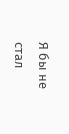Я бы не стал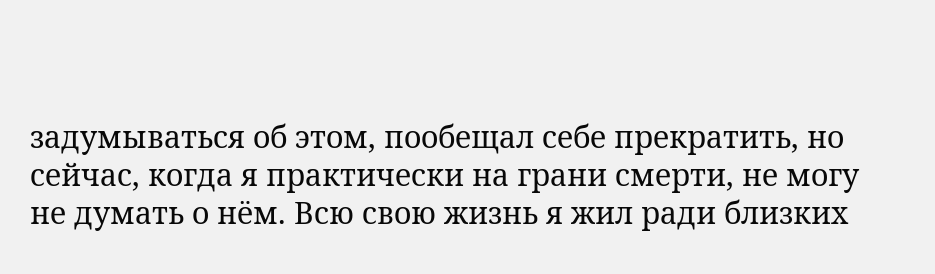задумываться об этом, пообещал себе прекратить, но сейчас, когда я практически на грани смерти, не могу не думать о нём. Всю свою жизнь я жил ради близких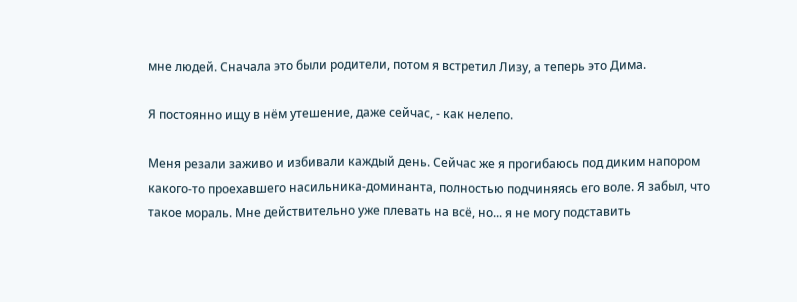мне людей. Сначала это были родители, потом я встретил Лизу, а теперь это Дима.

Я постоянно ищу в нём утешение, даже сейчас, - как нелепо.

Меня резали заживо и избивали каждый день. Сейчас же я прогибаюсь под диким напором какого-то проехавшего насильника-доминанта, полностью подчиняясь его воле. Я забыл, что такое мораль. Мне действительно уже плевать на всё, но... я не могу подставить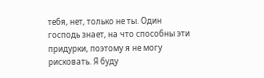тебя, нет, только не ты. Один господь знает, на что способны эти придурки, поэтому я не могу рисковать. Я буду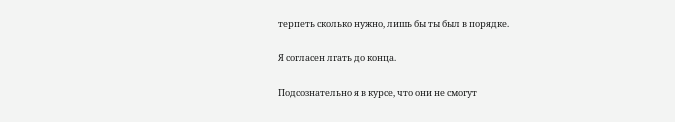терпеть сколько нужно, лишь бы ты был в порядке.

Я согласен лгать до конца.

Подсознательно я в курсе, что они не смогут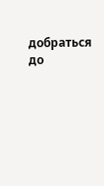добраться до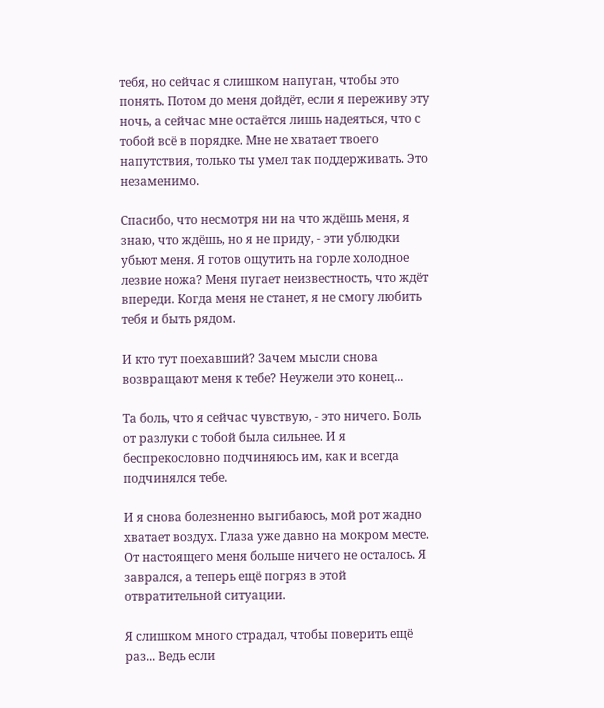тебя, но сейчас я слишком напуган, чтобы это понять. Потом до меня дойдёт, если я переживу эту ночь, а сейчас мне остаётся лишь надеяться, что с тобой всё в порядке. Мне не хватает твоего напутствия, только ты умел так поддерживать. Это незаменимо.

Спасибо, что несмотря ни на что ждёшь меня, я знаю, что ждёшь, но я не приду, - эти ублюдки убьют меня. Я готов ощутить на горле холодное лезвие ножа? Меня пугает неизвестность, что ждёт впереди. Когда меня не станет, я не смогу любить тебя и быть рядом.

И кто тут поехавший? Зачем мысли снова возвращают меня к тебе? Неужели это конец...

Та боль, что я сейчас чувствую, - это ничего. Боль от разлуки с тобой была сильнее. И я беспрекословно подчиняюсь им, как и всегда подчинялся тебе.

И я снова болезненно выгибаюсь, мой рот жадно хватает воздух. Глаза уже давно на мокром месте. От настоящего меня больше ничего не осталось. Я заврался, а теперь ещё погряз в этой отвратительной ситуации.

Я слишком много страдал, чтобы поверить ещё раз... Ведь если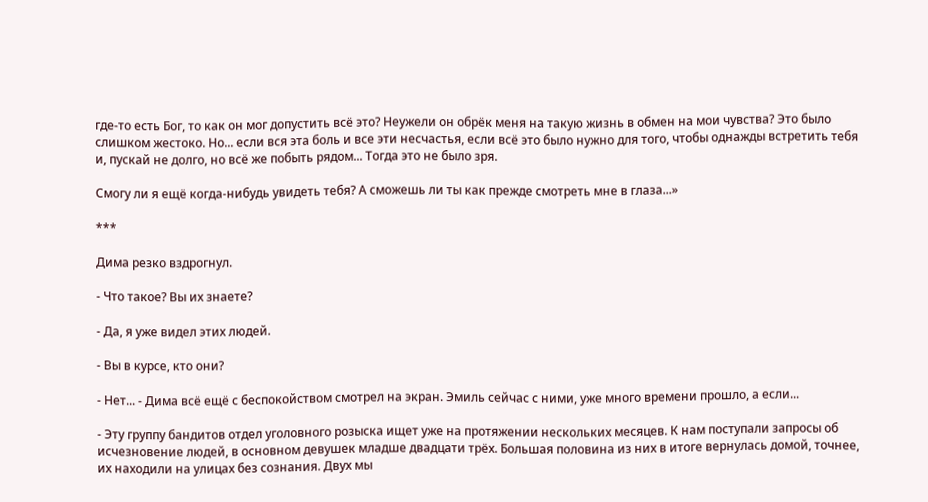где-то есть Бог, то как он мог допустить всё это? Неужели он обрёк меня на такую жизнь в обмен на мои чувства? Это было слишком жестоко. Но... если вся эта боль и все эти несчастья, если всё это было нужно для того, чтобы однажды встретить тебя и, пускай не долго, но всё же побыть рядом... Тогда это не было зря.

Смогу ли я ещё когда-нибудь увидеть тебя? А сможешь ли ты как прежде смотреть мне в глаза...»

***

Дима резко вздрогнул.

- Что такое? Вы их знаете?

- Да, я уже видел этих людей.

- Вы в курсе, кто они?

- Нет... - Дима всё ещё с беспокойством смотрел на экран. Эмиль сейчас с ними, уже много времени прошло, а если...

- Эту группу бандитов отдел уголовного розыска ищет уже на протяжении нескольких месяцев. К нам поступали запросы об исчезновение людей, в основном девушек младше двадцати трёх. Большая половина из них в итоге вернулась домой, точнее, их находили на улицах без сознания. Двух мы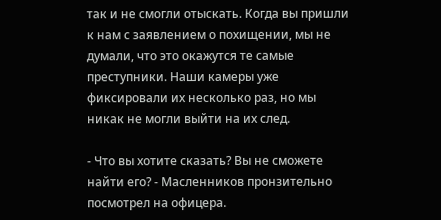так и не смогли отыскать. Когда вы пришли к нам с заявлением о похищении, мы не думали, что это окажутся те самые преступники. Наши камеры уже фиксировали их несколько раз, но мы никак не могли выйти на их след.

- Что вы хотите сказать? Вы не сможете найти его? - Масленников пронзительно посмотрел на офицера.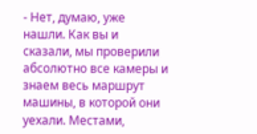- Нет, думаю, уже нашли. Как вы и сказали, мы проверили абсолютно все камеры и знаем весь маршрут машины, в которой они уехали. Местами,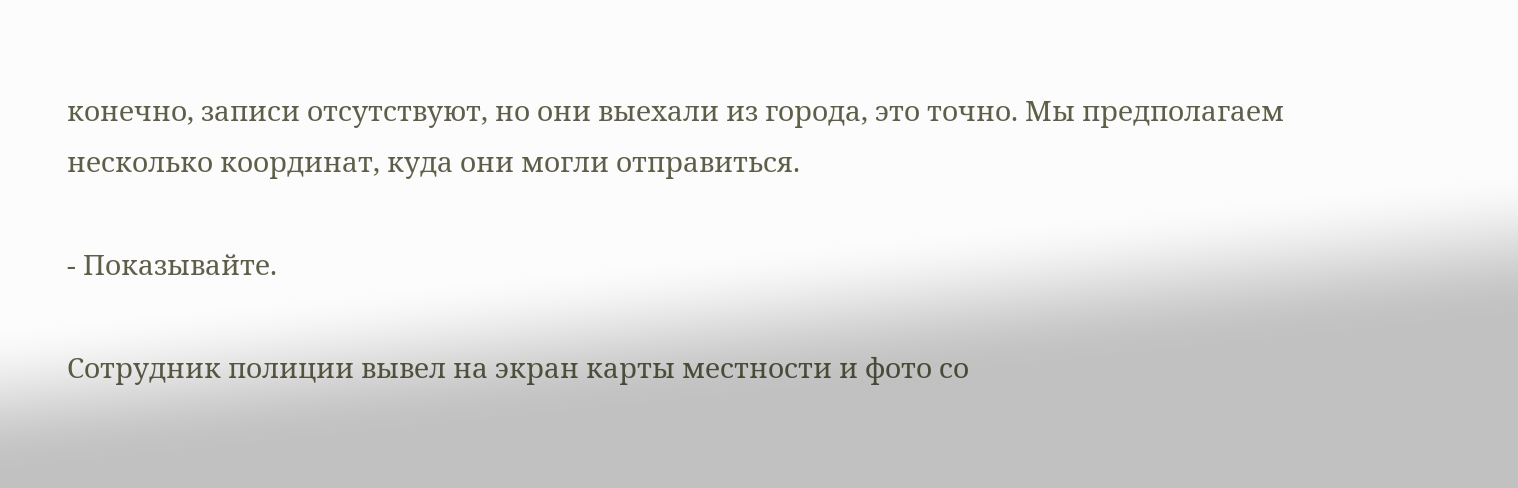конечно, записи отсутствуют, но они выехали из города, это точно. Мы предполагаем несколько координат, куда они могли отправиться.

- Показывайте.

Сотрудник полиции вывел на экран карты местности и фото со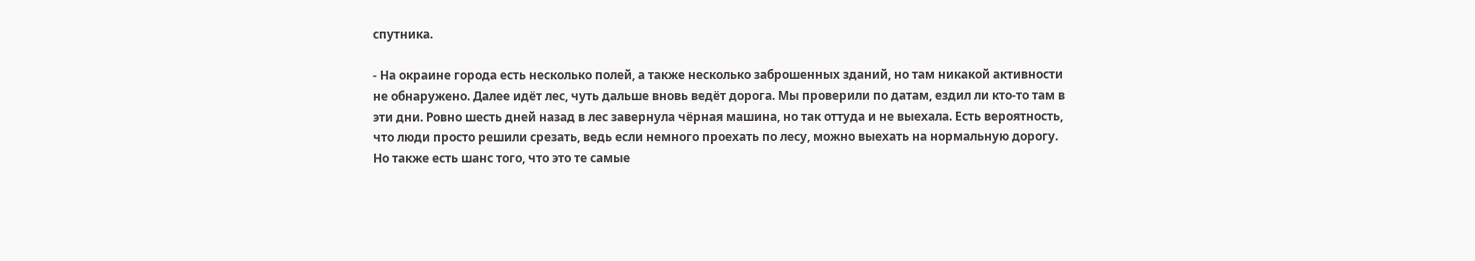спутника.

- На окраине города есть несколько полей, а также несколько заброшенных зданий, но там никакой активности не обнаружено. Далее идёт лес, чуть дальше вновь ведёт дорога. Мы проверили по датам, ездил ли кто-то там в эти дни. Ровно шесть дней назад в лес завернула чёрная машина, но так оттуда и не выехала. Есть вероятность, что люди просто решили срезать, ведь если немного проехать по лесу, можно выехать на нормальную дорогу. Но также есть шанс того, что это те самые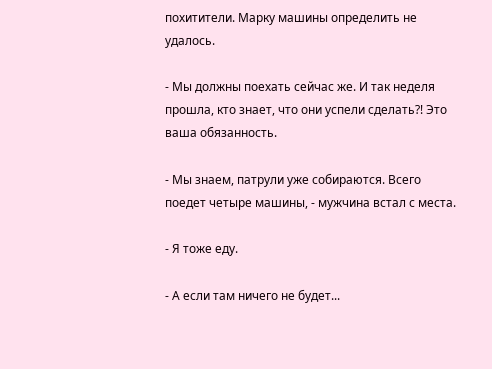похитители. Марку машины определить не удалось.

- Мы должны поехать сейчас же. И так неделя прошла, кто знает, что они успели сделать?! Это ваша обязанность.

- Мы знаем, патрули уже собираются. Всего поедет четыре машины, - мужчина встал с места.

- Я тоже еду.

- А если там ничего не будет...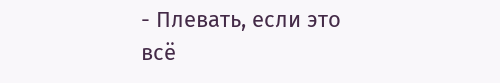- Плевать, если это всё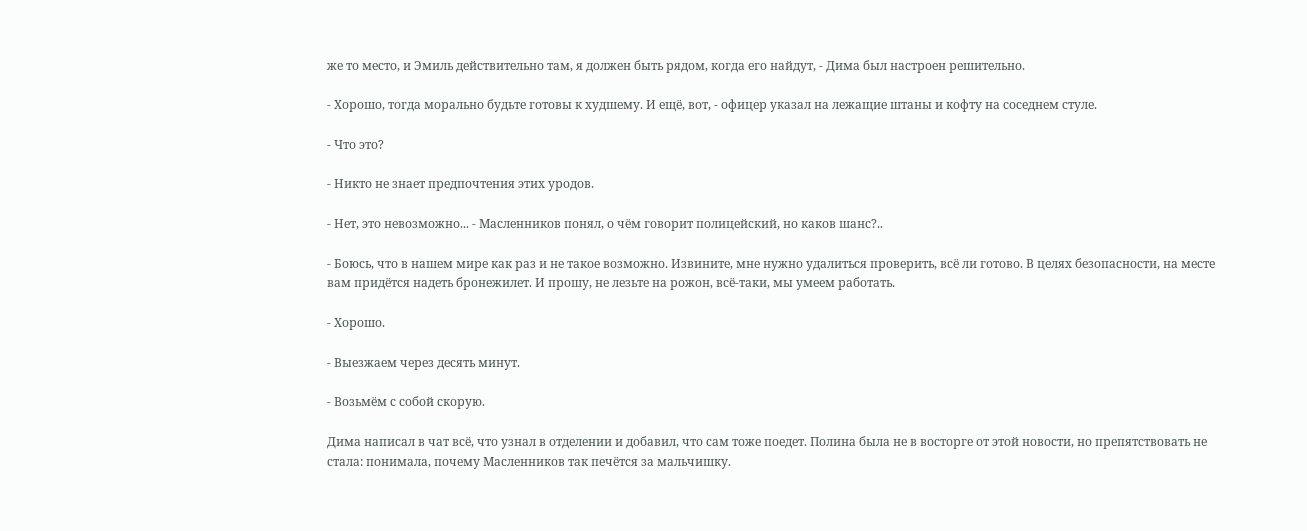же то место, и Эмиль действительно там, я должен быть рядом, когда его найдут, - Дима был настроен решительно.

- Хорошо, тогда морально будьте готовы к худшему. И ещё, вот, - офицер указал на лежащие штаны и кофту на соседнем стуле.

- Что это?

- Никто не знает предпочтения этих уродов.

- Нет, это невозможно... - Масленников понял, о чём говорит полицейский, но каков шанс?..

- Боюсь, что в нашем мире как раз и не такое возможно. Извините, мне нужно удалиться проверить, всё ли готово. В целях безопасности, на месте вам придётся надеть бронежилет. И прошу, не лезьте на рожон, всё-таки, мы умеем работать.

- Хорошо.

- Выезжаем через десять минут.

- Возьмём с собой скорую.

Дима написал в чат всё, что узнал в отделении и добавил, что сам тоже поедет. Полина была не в восторге от этой новости, но препятствовать не стала: понимала, почему Масленников так печётся за мальчишку.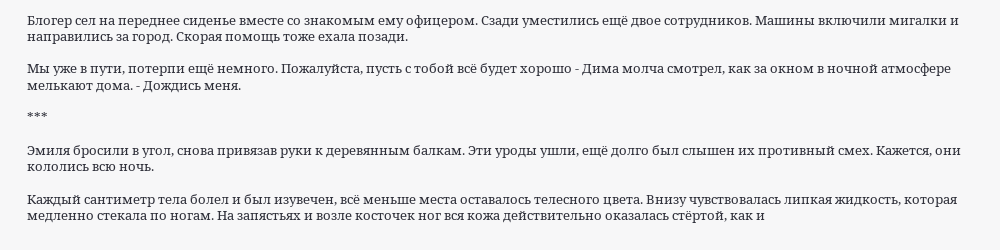Блогер сел на переднее сиденье вместе со знакомым ему офицером. Сзади уместились ещё двое сотрудников. Машины включили мигалки и направились за город. Скорая помощь тоже ехала позади.

Мы уже в пути, потерпи ещё немного. Пожалуйста, пусть с тобой всё будет хорошо - Дима молча смотрел, как за окном в ночной атмосфере мелькают дома. - Дождись меня.

***

Эмиля бросили в угол, снова привязав руки к деревянным балкам. Эти уроды ушли, ещё долго был слышен их противный смех. Кажется, они кололись всю ночь.

Каждый сантиметр тела болел и был изувечен, всё меньше места оставалось телесного цвета. Внизу чувствовалась липкая жидкость, которая медленно стекала по ногам. На запястьях и возле косточек ног вся кожа действительно оказалась стёртой, как и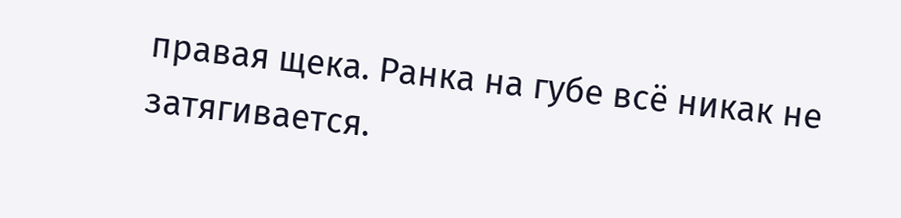правая щека. Ранка на губе всё никак не затягивается.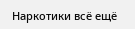Наркотики всё ещё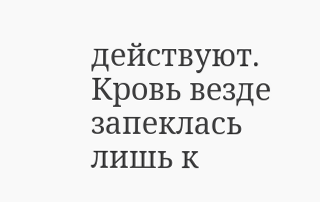действуют. Кровь везде запеклась лишь к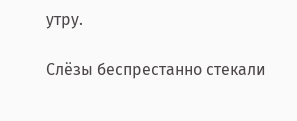утру.

Слёзы беспрестанно стекали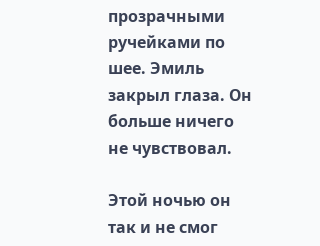прозрачными ручейками по шее. Эмиль закрыл глаза. Он больше ничего не чувствовал.

Этой ночью он так и не смог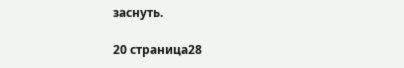заснуть.

20 страница28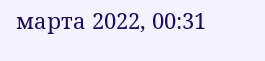марта 2022, 00:31